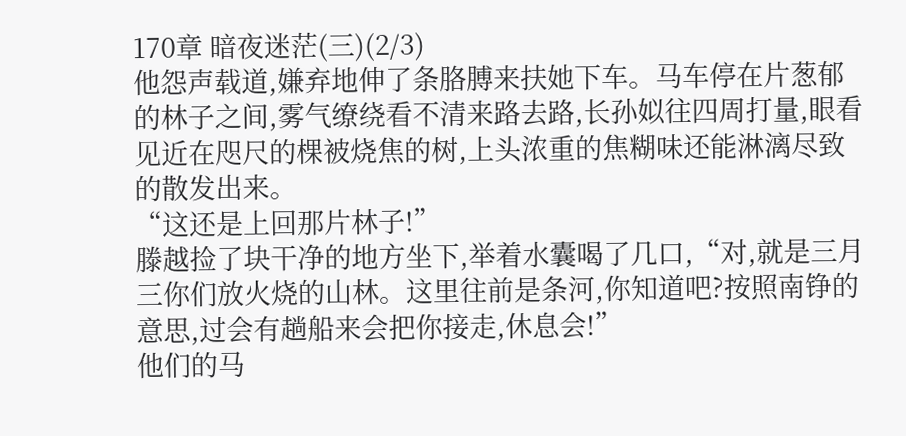170章 暗夜迷茫(三)(2/3)
他怨声载道,嫌弃地伸了条胳膊来扶她下车。马车停在片葱郁的林子之间,雾气缭绕看不清来路去路,长孙姒往四周打量,眼看见近在咫尺的棵被烧焦的树,上头浓重的焦糊味还能淋漓尽致的散发出来。
“这还是上回那片林子!”
滕越捡了块干净的地方坐下,举着水囊喝了几口,“对,就是三月三你们放火烧的山林。这里往前是条河,你知道吧?按照南铮的意思,过会有趟船来会把你接走,休息会!”
他们的马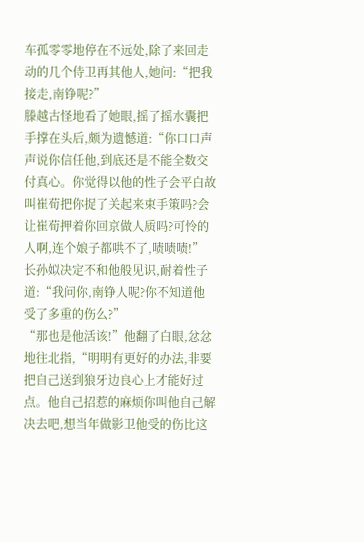车孤零零地停在不远处,除了来回走动的几个侍卫再其他人,她问:“把我接走,南铮呢?”
滕越古怪地看了她眼,摇了摇水囊把手撑在头后,颇为遗憾道:“你口口声声说你信任他,到底还是不能全数交付真心。你觉得以他的性子会平白故叫崔荀把你捉了关起来束手策吗?会让崔荀押着你回京做人质吗?可怜的人啊,连个娘子都哄不了,啧啧啧!”
长孙姒决定不和他般见识,耐着性子道:“我问你,南铮人呢?你不知道他受了多重的伤么?”
“那也是他活该!”他翻了白眼,忿忿地往北指,“明明有更好的办法,非要把自己送到狼牙边良心上才能好过点。他自己招惹的麻烦你叫他自己解决去吧,想当年做影卫他受的伤比这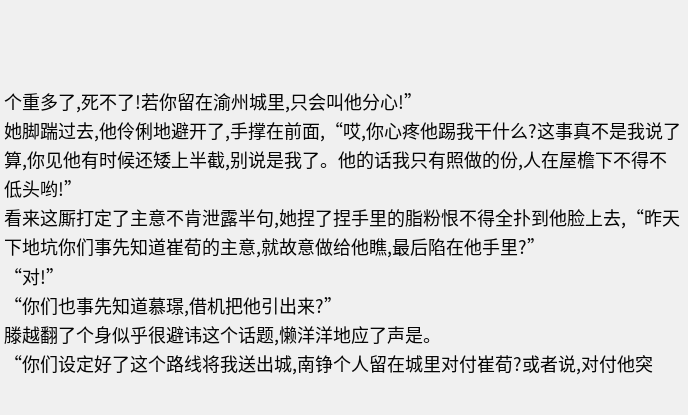个重多了,死不了!若你留在渝州城里,只会叫他分心!”
她脚踹过去,他伶俐地避开了,手撑在前面,“哎,你心疼他踢我干什么?这事真不是我说了算,你见他有时候还矮上半截,别说是我了。他的话我只有照做的份,人在屋檐下不得不低头哟!”
看来这厮打定了主意不肯泄露半句,她捏了捏手里的脂粉恨不得全扑到他脸上去,“昨天下地坑你们事先知道崔荀的主意,就故意做给他瞧,最后陷在他手里?”
“对!”
“你们也事先知道慕璟,借机把他引出来?”
滕越翻了个身似乎很避讳这个话题,懒洋洋地应了声是。
“你们设定好了这个路线将我送出城,南铮个人留在城里对付崔荀?或者说,对付他突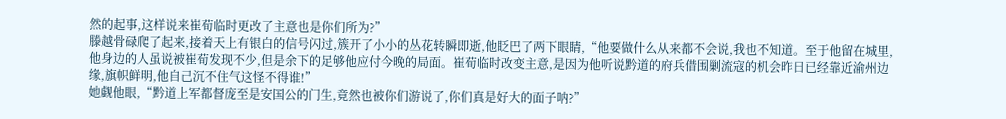然的起事,这样说来崔荀临时更改了主意也是你们所为?”
滕越骨碌爬了起来,接着天上有银白的信号闪过,簇开了小小的丛花转瞬即逝,他眨巴了两下眼睛,“他要做什么从来都不会说,我也不知道。至于他留在城里,他身边的人虽说被崔荀发现不少,但是余下的足够他应付今晚的局面。崔荀临时改变主意,是因为他听说黔道的府兵借围剿流寇的机会昨日已经靠近渝州边缘,旗帜鲜明,他自己沉不住气这怪不得谁!”
她觑他眼,“黔道上军都督庞至是安国公的门生,竟然也被你们游说了,你们真是好大的面子呐?”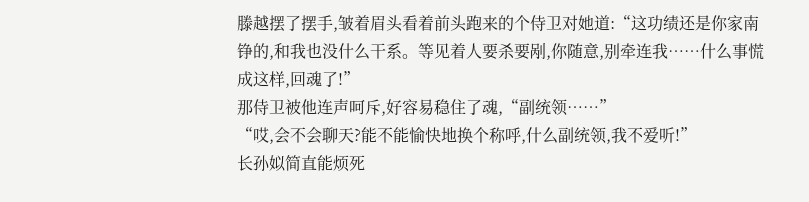滕越摆了摆手,皱着眉头看着前头跑来的个侍卫对她道:“这功绩还是你家南铮的,和我也没什么干系。等见着人要杀要剐,你随意,别牵连我……什么事慌成这样,回魂了!”
那侍卫被他连声呵斥,好容易稳住了魂,“副统领……”
“哎,会不会聊天?能不能愉快地换个称呼,什么副统领,我不爱听!”
长孙姒简直能烦死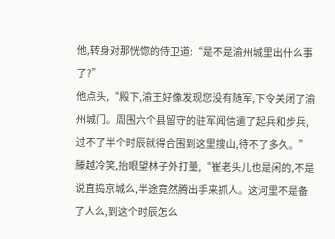他,转身对那恍惚的侍卫道:“是不是渝州城里出什么事了?”
他点头,“殿下,渝王好像发现您没有随军,下令关闭了渝州城门。周围六个县留守的驻军闻信遣了起兵和步兵,过不了半个时辰就得合围到这里搜山,待不了多久。”
滕越冷笑,抬眼望林子外打量,“崔老头儿也是闲的,不是说直捣京城么,半途竟然腾出手来抓人。这河里不是备了人么,到这个时辰怎么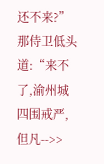还不来?”
那侍卫低头道:“来不了,渝州城四围戒严,但凡-->>